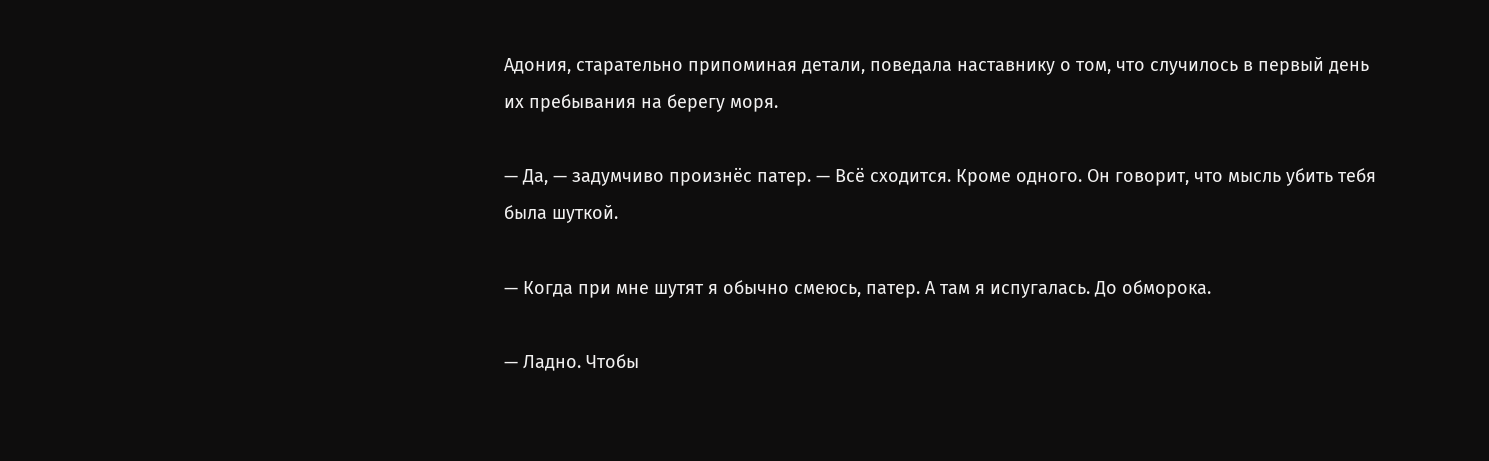Адония, старательно припоминая детали, поведала наставнику о том, что случилось в первый день их пребывания на берегу моря.

— Да, — задумчиво произнёс патер. — Всё сходится. Кроме одного. Он говорит, что мысль убить тебя была шуткой.

— Когда при мне шутят я обычно смеюсь, патер. А там я испугалась. До обморока.

— Ладно. Чтобы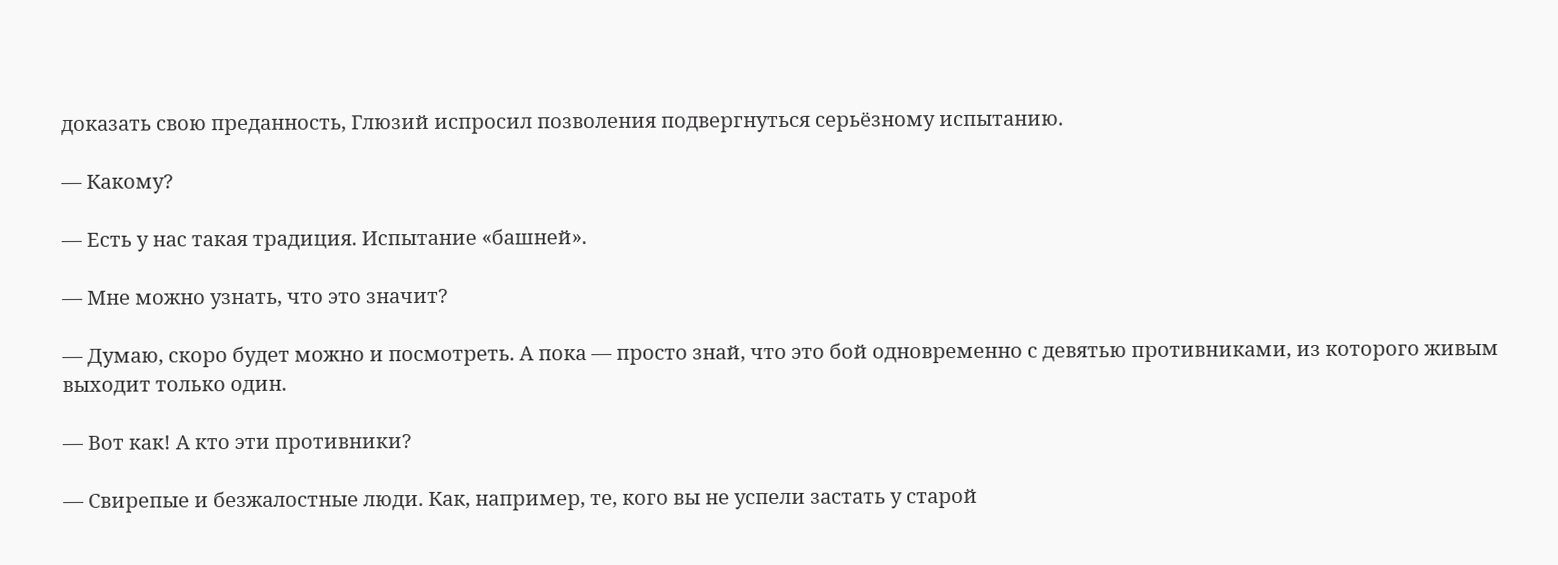доказать свою преданность, Глюзий испросил позволения подвергнуться серьёзному испытанию.

— Какому?

— Есть у нас такая традиция. Испытание «башней».

— Мне можно узнать, что это значит?

— Думаю, скоро будет можно и посмотреть. А пока — просто знай, что это бой одновременно с девятью противниками, из которого живым выходит только один.

— Вот как! А кто эти противники?

— Свирепые и безжалостные люди. Как, например, те, кого вы не успели застать у старой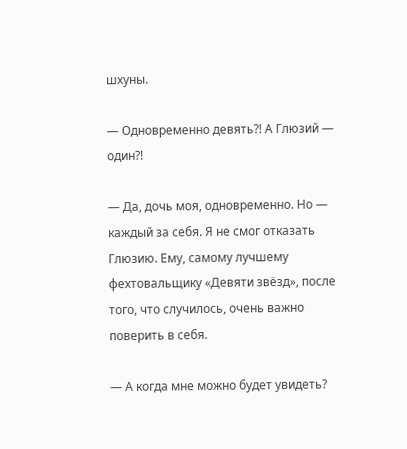шхуны.

— Одновременно девять?! А Глюзий — один?!

— Да, дочь моя, одновременно. Но — каждый за себя. Я не смог отказать Глюзию. Ему, самому лучшему фехтовальщику «Девяти звёзд», после того, что случилось, очень важно поверить в себя.

— А когда мне можно будет увидеть?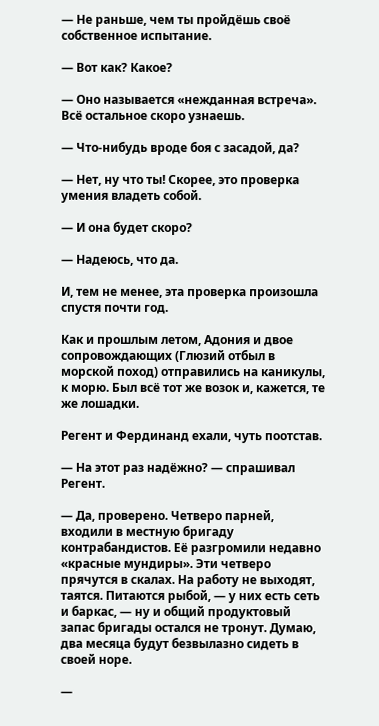— Не раньше, чем ты пройдёшь своё собственное испытание.

— Вот как? Какое?

— Оно называется «нежданная встреча». Всё остальное скоро узнаешь.

— Что-нибудь вроде боя с засадой, да?

— Нет, ну что ты! Скорее, это проверка умения владеть собой.

— И она будет скоро?

— Надеюсь, что да.

И, тем не менее, эта проверка произошла спустя почти год.

Как и прошлым летом, Адония и двое сопровождающих (Глюзий отбыл в морской поход) отправились на каникулы, к морю. Был всё тот же возок и, кажется, те же лошадки.

Регент и Фердинанд ехали, чуть поотстав.

— На этот раз надёжно? — спрашивал Регент.

— Да, проверено. Четверо парней, входили в местную бригаду контрабандистов. Её разгромили недавно «красные мундиры». Эти четверо прячутся в скалах. На работу не выходят, таятся. Питаются рыбой, — у них есть сеть и баркас, — ну и общий продуктовый запас бригады остался не тронут. Думаю, два месяца будут безвылазно сидеть в своей норе.

—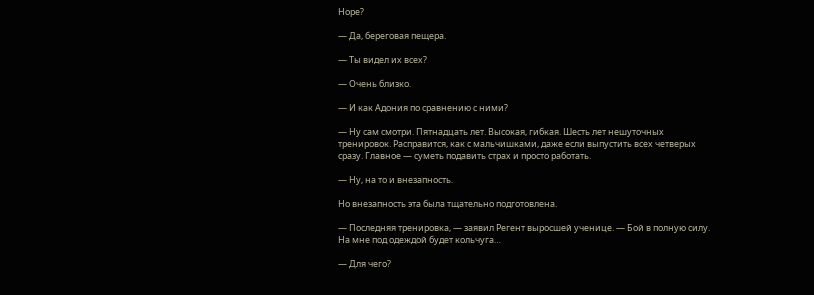Норе?

— Да, береговая пещера.

— Ты видел их всех?

— Очень близко.

— И как Адония по сравнению с ними?

— Ну сам смотри. Пятнадцать лет. Высокая, гибкая. Шесть лет нешуточных тренировок. Расправится, как с мальчишками, даже если выпустить всех четверых сразу. Главное — суметь подавить страх и просто работать.

— Ну, на то и внезапность.

Но внезапность эта была тщательно подготовлена.

— Последняя тренировка, — заявил Регент выросшей ученице. — Бой в полную силу. На мне под одеждой будет кольчуга…

— Для чего?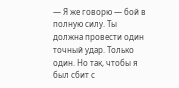— Я же говорю — бой в полную силу. Ты должна провести один точный удар. Только один. Но так, чтобы я был сбит с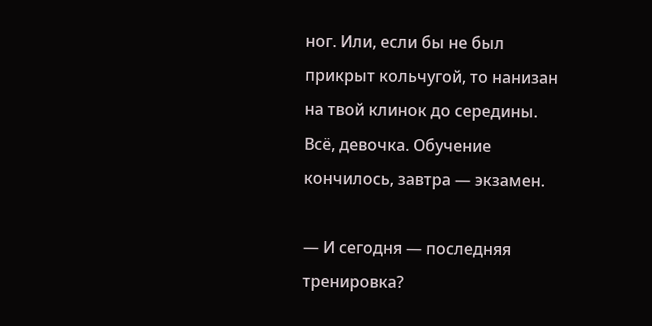ног. Или, если бы не был прикрыт кольчугой, то нанизан на твой клинок до середины. Всё, девочка. Обучение кончилось, завтра — экзамен.

— И сегодня — последняя тренировка?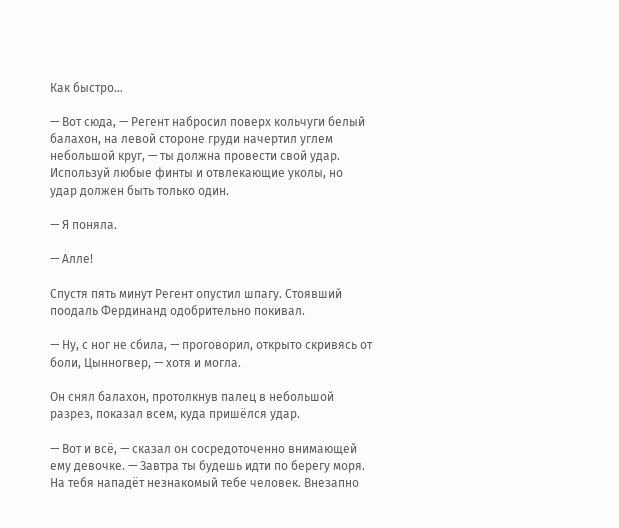Как быстро…

— Вот сюда, — Регент набросил поверх кольчуги белый балахон, на левой стороне груди начертил углем небольшой круг, — ты должна провести свой удар. Используй любые финты и отвлекающие уколы, но удар должен быть только один.

— Я поняла.

— Алле!

Спустя пять минут Регент опустил шпагу. Стоявший поодаль Фердинанд одобрительно покивал.

— Ну, с ног не сбила, — проговорил, открыто скривясь от боли, Цынногвер, — хотя и могла.

Он снял балахон, протолкнув палец в небольшой разрез, показал всем, куда пришёлся удар.

— Вот и всё, — сказал он сосредоточенно внимающей ему девочке. — Завтра ты будешь идти по берегу моря. На тебя нападёт незнакомый тебе человек. Внезапно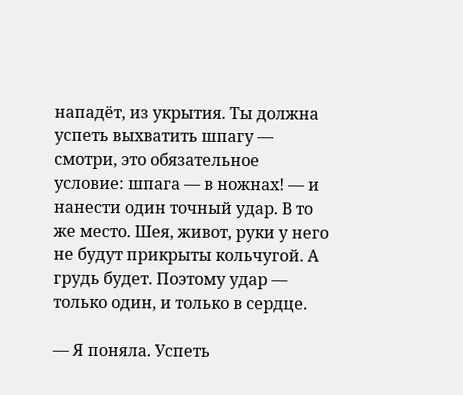нападёт, из укрытия. Ты должна успеть выхватить шпагу — смотри, это обязательное условие: шпага — в ножнах! — и нанести один точный удар. В то же место. Шея, живот, руки у него не будут прикрыты кольчугой. А грудь будет. Поэтому удар — только один, и только в сердце.

— Я поняла. Успеть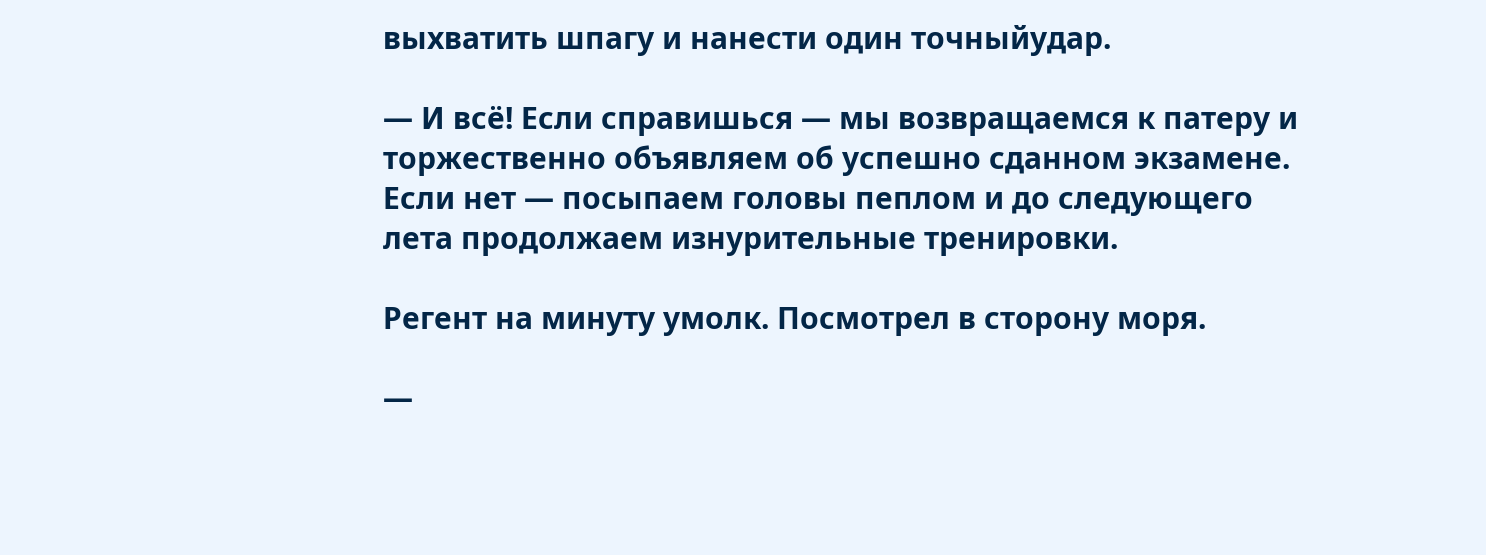выхватить шпагу и нанести один точныйудар.

— И всё! Если справишься — мы возвращаемся к патеру и торжественно объявляем об успешно сданном экзамене. Если нет — посыпаем головы пеплом и до следующего лета продолжаем изнурительные тренировки.

Регент на минуту умолк. Посмотрел в сторону моря.

—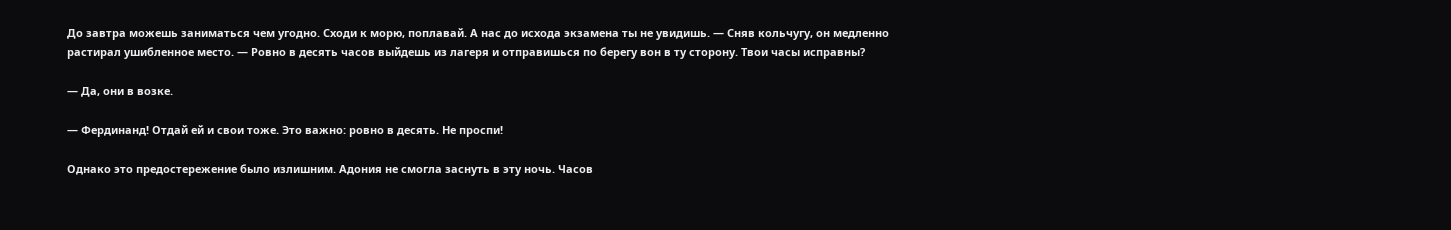До завтра можешь заниматься чем угодно. Сходи к морю, поплавай. А нас до исхода экзамена ты не увидишь. — Сняв кольчугу, он медленно растирал ушибленное место. — Ровно в десять часов выйдешь из лагеря и отправишься по берегу вон в ту сторону. Твои часы исправны?

— Да, они в возке.

— Фердинанд! Отдай ей и свои тоже. Это важно: ровно в десять. Не проспи!

Однако это предостережение было излишним. Адония не смогла заснуть в эту ночь. Часов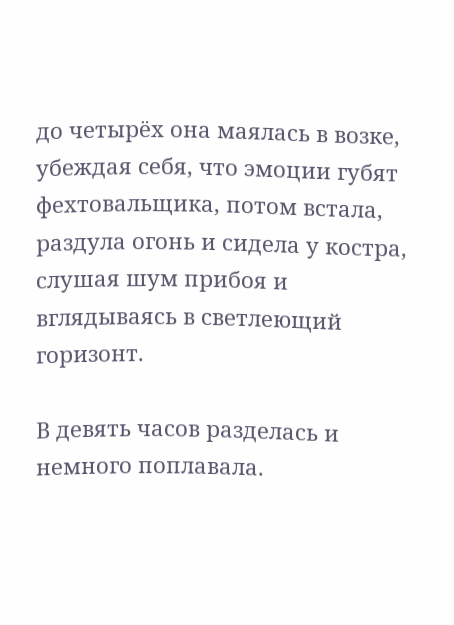до четырёх она маялась в возке, убеждая себя, что эмоции губят фехтовальщика, потом встала, раздула огонь и сидела у костра, слушая шум прибоя и вглядываясь в светлеющий горизонт.

В девять часов разделась и немного поплавала.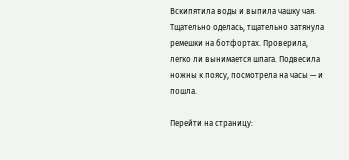Вскипятила воды и выпила чашку чая. Тщательно оделась, тщательно затянула ремешки на ботфортах. Проверила, легко ли вынимается шпага. Подвесила ножны к поясу, посмотрела на часы — и пошла.

Перейти на страницу: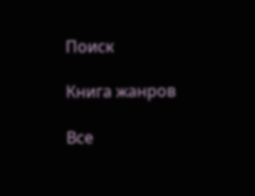Поиск

Книга жанров

Все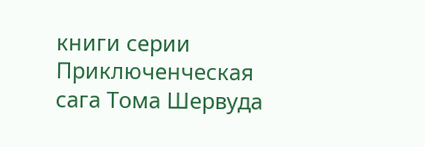книги серии Приключенческая сага Тома Шервуда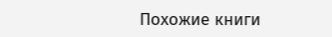Похожие книги